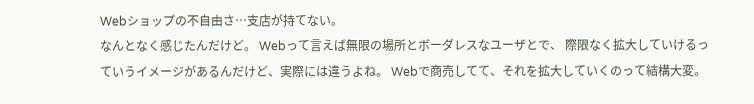Webショップの不自由さ…支店が持てない。
なんとなく感じたんだけど。 Webって言えば無限の場所とボーダレスなユーザとで、 際限なく拡大していけるっていうイメージがあるんだけど、実際には違うよね。 Webで商売してて、それを拡大していくのって結構大変。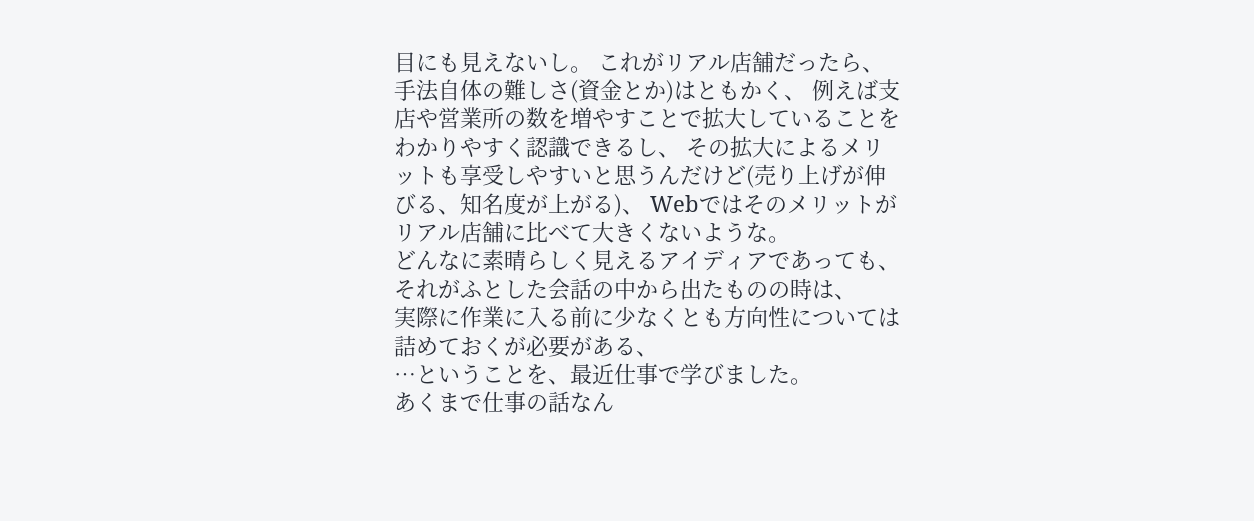目にも見えないし。 これがリアル店舗だったら、手法自体の難しさ(資金とか)はともかく、 例えば支店や営業所の数を増やすことで拡大していることをわかりやすく認識できるし、 その拡大によるメリットも享受しやすいと思うんだけど(売り上げが伸びる、知名度が上がる)、 Webではそのメリットがリアル店舗に比べて大きくないような。
どんなに素晴らしく見えるアイディアであっても、それがふとした会話の中から出たものの時は、
実際に作業に入る前に少なくとも方向性については詰めておくが必要がある、
…ということを、最近仕事で学びました。
あくまで仕事の話なん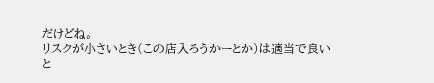だけどね。
リスクが小さいとき(この店入ろうかーとか)は適当で良いと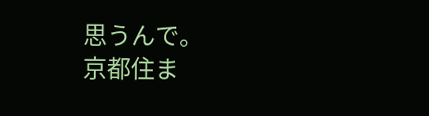思うんで。
京都住ま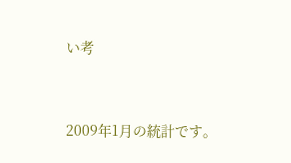い考


2009年1月の統計です。